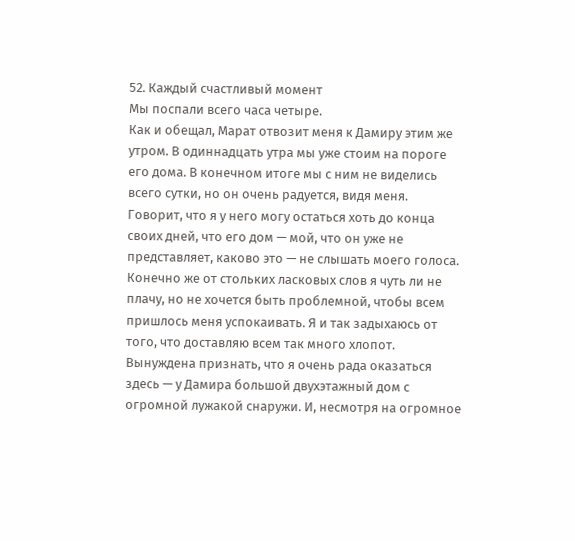52. Каждый счастливый момент
Мы поспали всего часа четыре.
Как и обещал, Марат отвозит меня к Дамиру этим же утром. В одиннадцать утра мы уже стоим на пороге его дома. В конечном итоге мы с ним не виделись всего сутки, но он очень радуется, видя меня. Говорит, что я у него могу остаться хоть до конца своих дней, что его дом — мой, что он уже не представляет, каково это — не слышать моего голоса. Конечно же от стольких ласковых слов я чуть ли не плачу, но не хочется быть проблемной, чтобы всем пришлось меня успокаивать. Я и так задыхаюсь от того, что доставляю всем так много хлопот.
Вынуждена признать, что я очень рада оказаться здесь — у Дамира большой двухэтажный дом с огромной лужакой снаружи. И, несмотря на огромное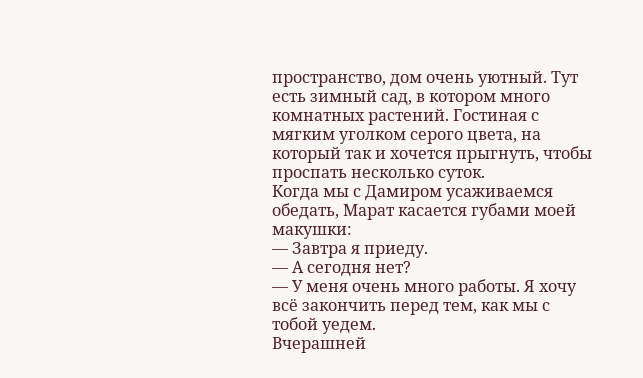пространство, дом очень уютный. Тут есть зимный сад, в котором много комнатных растений. Гостиная с мягким уголком серого цвета, на который так и хочется прыгнуть, чтобы проспать несколько суток.
Когда мы с Дамиром усаживаемся обедать, Марат касается губами моей макушки:
— Завтра я приеду.
— А сегодня нет?
— У меня очень много работы. Я хочу всё закончить перед тем, как мы с тобой уедем.
Вчерашней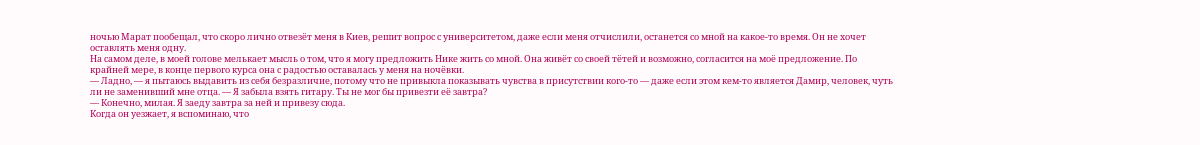ночью Марат пообещал, что скоро лично отвезёт меня в Киев, решит вопрос с университетом, даже если меня отчислили, останется со мной на какое-то время. Он не хочет оставлять меня одну.
На самом деле, в моей голове мелькает мысль о том, что я могу предложить Нике жить со мной. Она живёт со своей тётей и возможно, согласится на моё предложение. По крайней мере, в конце первого курса она с радостью оставалась у меня на ночёвки.
— Ладно, — я пытаюсь выдавить из себя безразличие, потому что не привыкла показывать чувства в присутствии кого-то — даже если этом кем-то является Дамир, человек, чуть ли не заменивший мне отца. — Я забыла взять гитару. Ты не мог бы привезти её завтра?
— Конечно, милая. Я заеду завтра за ней и привезу сюда.
Когда он уезжает, я вспоминаю, что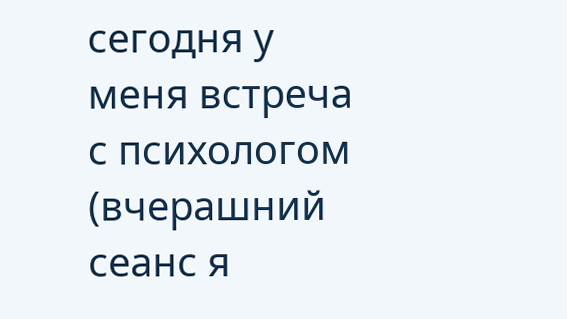сегодня у меня встреча с психологом (вчерашний сеанс я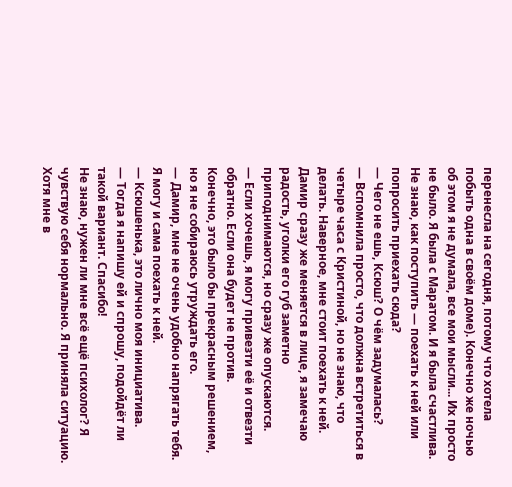перенесла на сегодня, потому что хотела побыть одна в своём доме). Конечно же ночью об этом я не думала, все мои мысли... Их просто не было. Я была с Маратом. И я была счастлива.
Не знаю, как поступить — поехать к ней или попросить приехать сюда?
— Чего не ешь, Ксюш? О чём задумалась?
— Вспомнила просто, что должна встретиться в четыре часа с Кристиной, но не знаю, что делать. Наверное, мне стоит поехать к ней.
Дамир сразу же меняется в лице, я замечаю радость, уголки его губ заметно приподнимаются, но сразу же опускаются.
— Если хочешь, я могу привезти её и отвезти обратно. Если она будет не против.
Конечно, это было бы прекрасным решением, но я не собираюсь утруждать его.
— Дамир, мне не очень удобно напрягать тебя. Я могу и сама поехать к ней.
— Ксюшенька, это лично моя инициатива.
— Тогда я напишу ей и спрошу, подойдёт ли такой вариант. Спасибо!
Не знаю, нужен ли мне всё ещё психолог? Я чувствую себя нормально. Я приняла ситуацию. Хотя мне в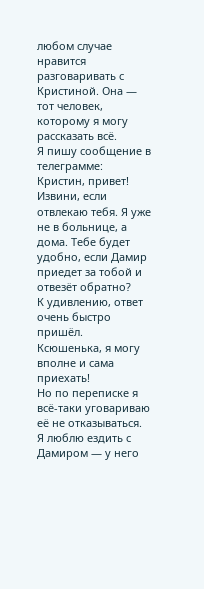любом случае нравится разговаривать с Кристиной. Она — тот человек, которому я могу рассказать всё.
Я пишу сообщение в телеграмме:
Кристин, привет! Извини, если отвлекаю тебя. Я уже не в больнице, а дома. Тебе будет удобно, если Дамир приедет за тобой и отвезёт обратно?
К удивлению, ответ очень быстро пришёл.
Ксюшенька, я могу вполне и сама приехать!
Но по переписке я всё-таки уговариваю её не отказываться. Я люблю ездить с Дамиром — у него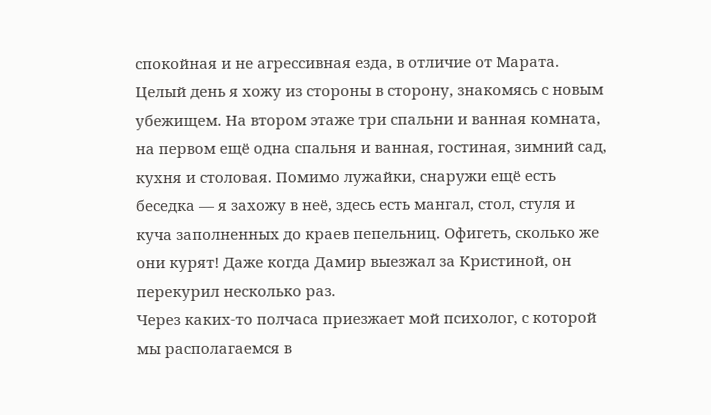спокойная и не агрессивная езда, в отличие от Марата.
Целый день я хожу из стороны в сторону, знакомясь с новым убежищем. На втором этаже три спальни и ванная комната, на первом ещё одна спальня и ванная, гостиная, зимний сад, кухня и столовая. Помимо лужайки, снаружи ещё есть беседка — я захожу в неё, здесь есть мангал, стол, стуля и куча заполненных до краев пепельниц. Офигеть, сколько же они курят! Даже когда Дамир выезжал за Кристиной, он перекурил несколько раз.
Через каких-то полчаса приезжает мой психолог, с которой мы располагаемся в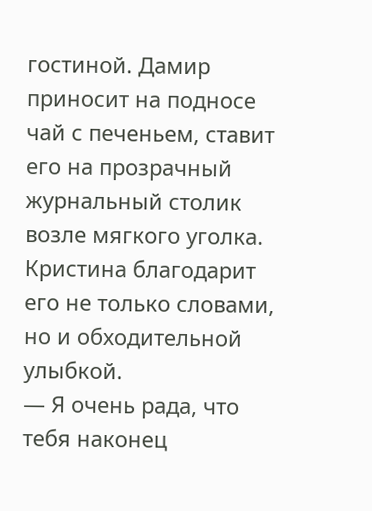гостиной. Дамир приносит на подносе чай с печеньем, ставит его на прозрачный журнальный столик возле мягкого уголка. Кристина благодарит его не только словами, но и обходительной улыбкой.
— Я очень рада, что тебя наконец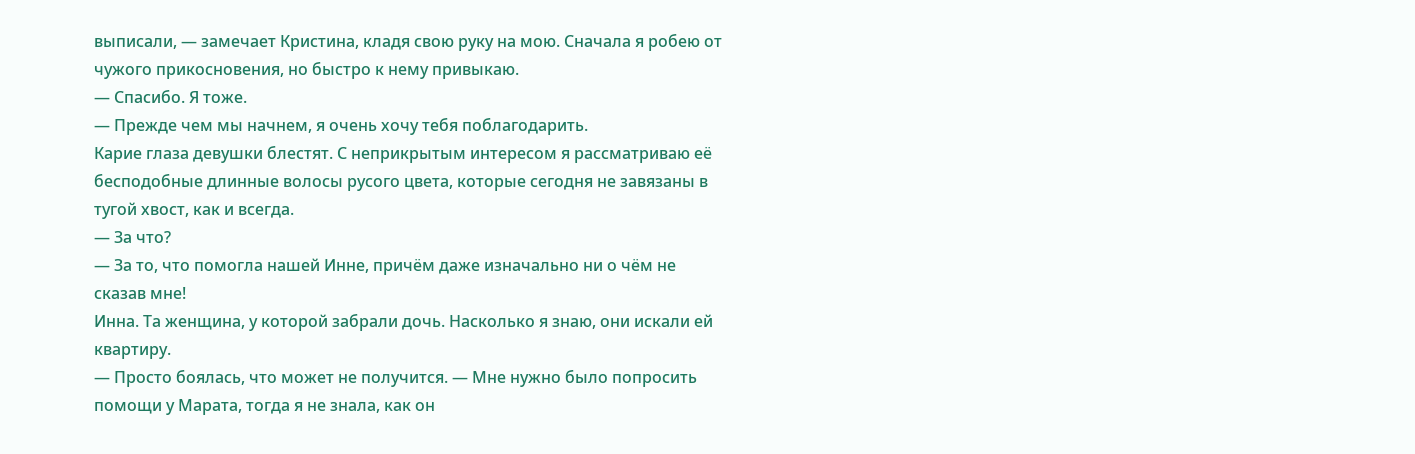выписали, — замечает Кристина, кладя свою руку на мою. Сначала я робею от чужого прикосновения, но быстро к нему привыкаю.
— Спасибо. Я тоже.
— Прежде чем мы начнем, я очень хочу тебя поблагодарить.
Карие глаза девушки блестят. С неприкрытым интересом я рассматриваю её бесподобные длинные волосы русого цвета, которые сегодня не завязаны в тугой хвост, как и всегда.
— За что?
— За то, что помогла нашей Инне, причём даже изначально ни о чём не сказав мне!
Инна. Та женщина, у которой забрали дочь. Насколько я знаю, они искали ей квартиру.
— Просто боялась, что может не получится. — Мне нужно было попросить помощи у Марата, тогда я не знала, как он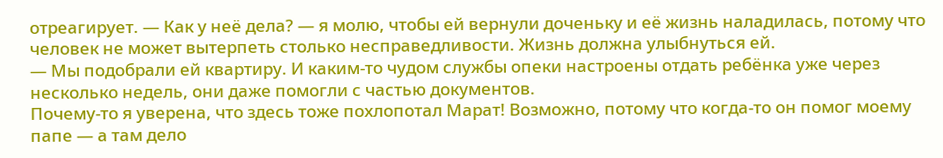отреагирует. — Как у неё дела? — я молю, чтобы ей вернули доченьку и её жизнь наладилась, потому что человек не может вытерпеть столько несправедливости. Жизнь должна улыбнуться ей.
— Мы подобрали ей квартиру. И каким-то чудом службы опеки настроены отдать ребёнка уже через несколько недель, они даже помогли с частью документов.
Почему-то я уверена, что здесь тоже похлопотал Марат! Возможно, потому что когда-то он помог моему папе — а там дело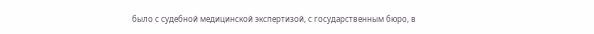было с судебной медицинской экспертизой, с государственным бюро, в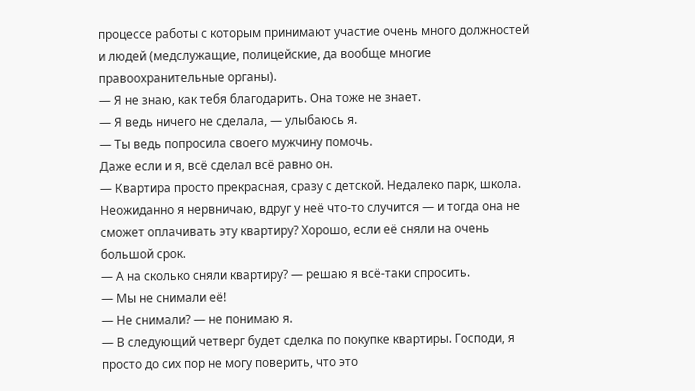процессе работы с которым принимают участие очень много должностей и людей (медслужащие, полицейские, да вообще многие правоохранительные органы).
— Я не знаю, как тебя благодарить. Она тоже не знает.
— Я ведь ничего не сделала, — улыбаюсь я.
— Ты ведь попросила своего мужчину помочь.
Даже если и я, всё сделал всё равно он.
— Квартира просто прекрасная, сразу с детской. Недалеко парк, школа.
Неожиданно я нервничаю, вдруг у неё что-то случится — и тогда она не сможет оплачивать эту квартиру? Хорошо, если её сняли на очень большой срок.
— А на сколько сняли квартиру? — решаю я всё-таки спросить.
— Мы не снимали её!
— Не снимали? — не понимаю я.
— В следующий четверг будет сделка по покупке квартиры. Господи, я просто до сих пор не могу поверить, что это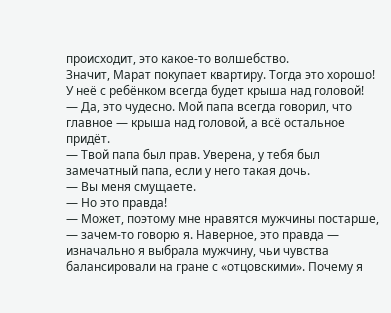происходит, это какое-то волшебство.
Значит, Марат покупает квартиру. Тогда это хорошо! У неё с ребёнком всегда будет крыша над головой!
— Да, это чудесно. Мой папа всегда говорил, что главное — крыша над головой, а всё остальное придёт.
— Твой папа был прав. Уверена, у тебя был замечатный папа, если у него такая дочь.
— Вы меня смущаете.
— Но это правда!
— Может, поэтому мне нравятся мужчины постарше, — зачем-то говорю я. Наверное, это правда — изначально я выбрала мужчину, чьи чувства балансировали на гране с «отцовскими». Почему я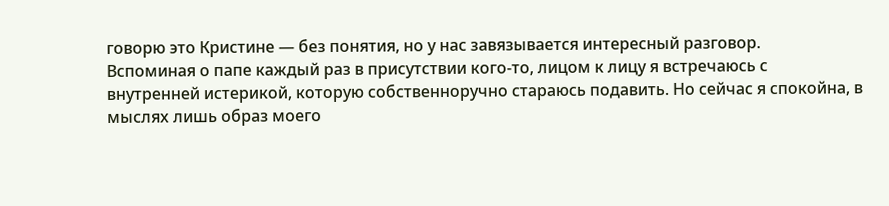говорю это Кристине — без понятия, но у нас завязывается интересный разговор.
Вспоминая о папе каждый раз в присутствии кого-то, лицом к лицу я встречаюсь с внутренней истерикой, которую собственноручно стараюсь подавить. Но сейчас я спокойна, в мыслях лишь образ моего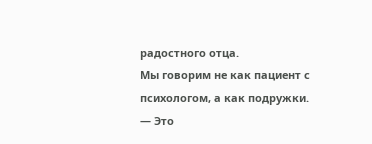радостного отца.
Мы говорим не как пациент с психологом, а как подружки.
— Это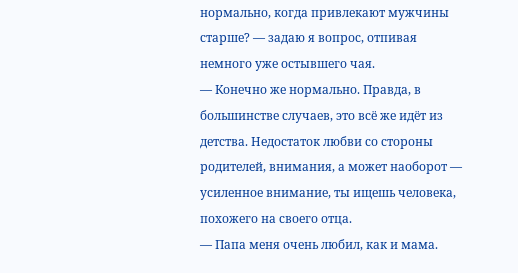нормально, когда привлекают мужчины старше? — задаю я вопрос, отпивая немного уже остывшего чая.
— Конечно же нормально. Правда, в большинстве случаев, это всё же идёт из детства. Недостаток любви со стороны родителей, внимания, а может наоборот — усиленное внимание, ты ищешь человека, похожего на своего отца.
— Папа меня очень любил, как и мама.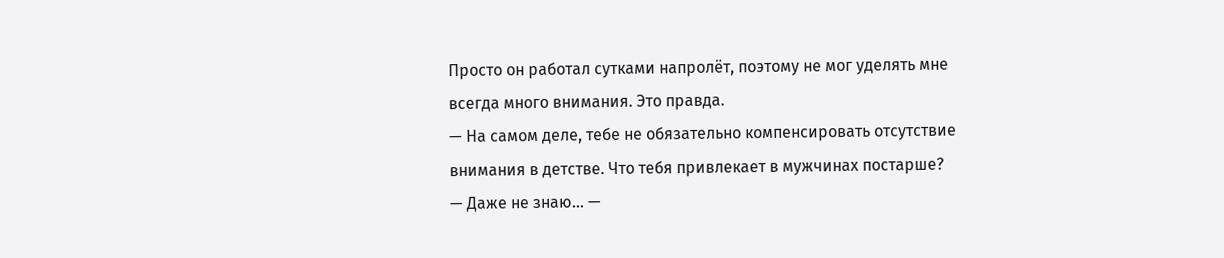Просто он работал сутками напролёт, поэтому не мог уделять мне всегда много внимания. Это правда.
— На самом деле, тебе не обязательно компенсировать отсутствие внимания в детстве. Что тебя привлекает в мужчинах постарше?
— Даже не знаю... —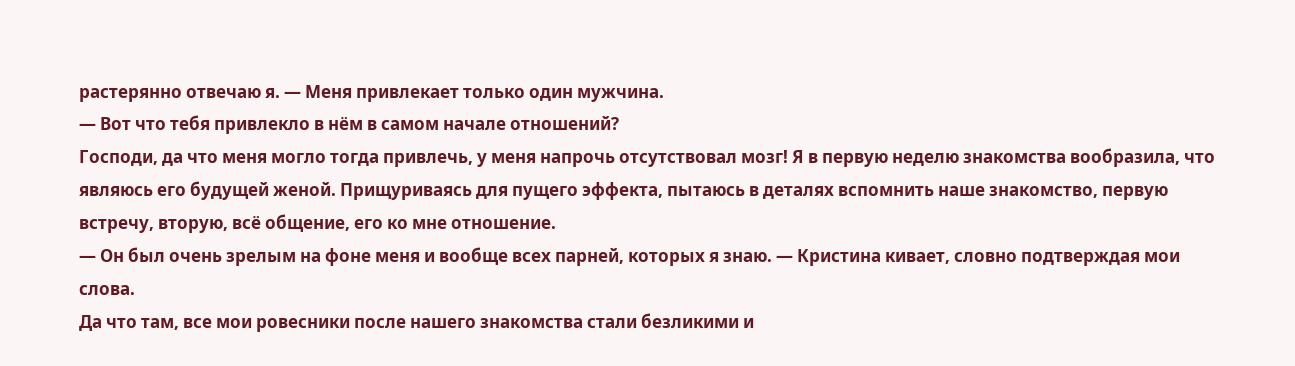растерянно отвечаю я. — Меня привлекает только один мужчина.
— Вот что тебя привлекло в нём в самом начале отношений?
Господи, да что меня могло тогда привлечь, у меня напрочь отсутствовал мозг! Я в первую неделю знакомства вообразила, что являюсь его будущей женой. Прищуриваясь для пущего эффекта, пытаюсь в деталях вспомнить наше знакомство, первую встречу, вторую, всё общение, его ко мне отношение.
— Он был очень зрелым на фоне меня и вообще всех парней, которых я знаю. — Кристина кивает, словно подтверждая мои слова.
Да что там, все мои ровесники после нашего знакомства стали безликими и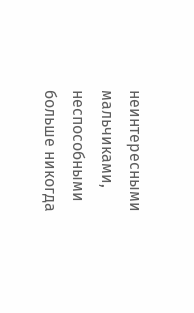неинтересными мальчиками, неспособными больше никогда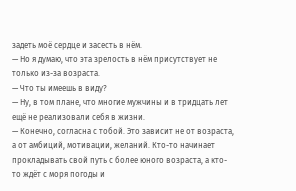задеть моё сердце и засесть в нём.
— Но я думаю, что эта зрелость в нём присутствует не только из-за возраста.
— Что ты имеешь в виду?
— Ну, в том плане, что многие мужчины и в тридцать лет ещё не реализовали себя в жизни.
— Конечно, согласна с тобой. Это зависит не от возраста, а от амбиций, мотивации, желаний. Кто-то начинает прокладывать свой путь с более юного возраста, а кто-то ждёт с моря погоды и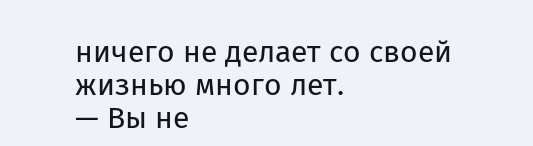ничего не делает со своей жизнью много лет.
— Вы не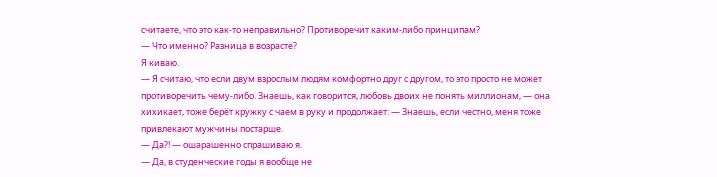считаете, что это как-то неправильно? Противоречит каким-либо принципам?
— Что именно? Разница в возрасте?
Я киваю.
— Я считаю, что если двум взрослым людям комфортно друг с другом, то это просто не может противоречить чему-либо. Знаешь, как говорится, любовь двоих не понять миллионам, — она хихикает, тоже берёт кружку с чаем в руку и продолжает: — Знаешь, если честно, меня тоже привлекают мужчины постарше.
— Да?! — ошарашенно спрашиваю я.
— Да, в студенческие годы я вообще не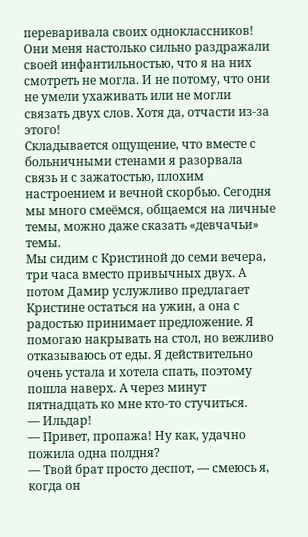переваривала своих одноклассников! Они меня настолько сильно раздражали своей инфантильностью, что я на них смотреть не могла. И не потому, что они не умели ухаживать или не могли связать двух слов. Хотя да, отчасти из-за этого!
Складывается ощущение, что вместе с больничными стенами я разорвала связь и с зажатостью, плохим настроением и вечной скорбью. Сегодня мы много смеёмся, общаемся на личные темы, можно даже сказать «девчачьи» темы.
Мы сидим с Кристиной до семи вечера, три часа вместо привычных двух. А потом Дамир услужливо предлагает Кристине остаться на ужин, а она с радостью принимает предложение. Я помогаю накрывать на стол, но вежливо отказываюсь от еды. Я действительно очень устала и хотела спать, поэтому пошла наверх. А через минут пятнадцать ко мне кто-то стучиться.
— Ильдар!
— Привет, пропажа! Ну как, удачно пожила одна полдня?
— Твой брат просто деспот, — смеюсь я, когда он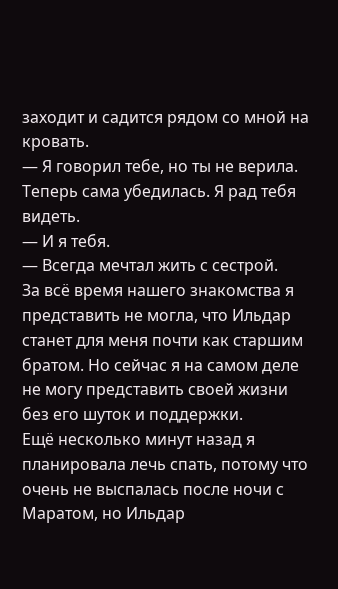заходит и садится рядом со мной на кровать.
— Я говорил тебе, но ты не верила. Теперь сама убедилась. Я рад тебя видеть.
— И я тебя.
— Всегда мечтал жить с сестрой.
За всё время нашего знакомства я представить не могла, что Ильдар станет для меня почти как старшим братом. Но сейчас я на самом деле не могу представить своей жизни без его шуток и поддержки.
Ещё несколько минут назад я планировала лечь спать, потому что очень не выспалась после ночи с Маратом, но Ильдар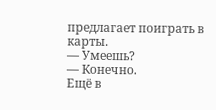предлагает поиграть в карты.
— Умеешь?
— Конечно.
Ещё в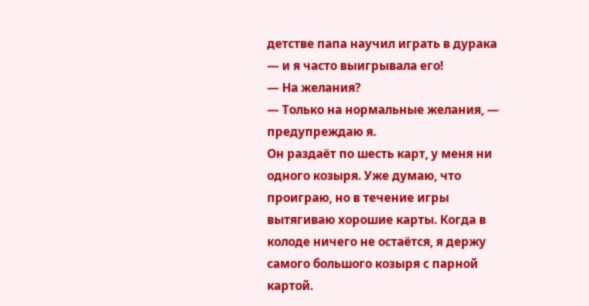детстве папа научил играть в дурака — и я часто выигрывала его!
— На желания?
— Только на нормальные желания, — предупреждаю я.
Он раздаёт по шесть карт, у меня ни одного козыря. Уже думаю, что проиграю, но в течение игры вытягиваю хорошие карты. Когда в колоде ничего не остаётся, я держу самого большого козыря с парной картой.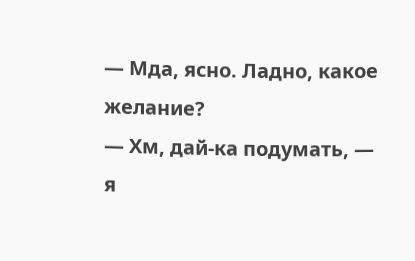— Мда, ясно. Ладно, какое желание?
— Хм, дай-ка подумать, — я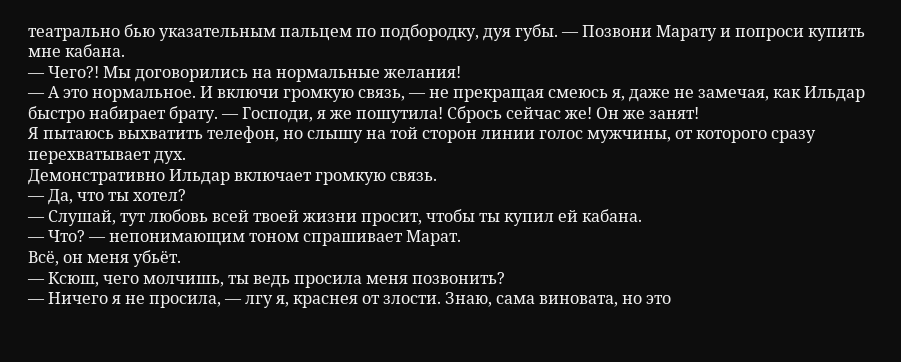театрально бью указательным пальцем по подбородку, дуя губы. — Позвони Марату и попроси купить мне кабана.
— Чего?! Мы договорились на нормальные желания!
— А это нормальное. И включи громкую связь, — не прекращая смеюсь я, даже не замечая, как Ильдар быстро набирает брату. — Господи, я же пошутила! Сбрось сейчас же! Он же занят!
Я пытаюсь выхватить телефон, но слышу на той сторон линии голос мужчины, от которого сразу перехватывает дух.
Демонстративно Ильдар включает громкую связь.
— Да, что ты хотел?
— Слушай, тут любовь всей твоей жизни просит, чтобы ты купил ей кабана.
— Что? — непонимающим тоном спрашивает Марат.
Всё, он меня убьёт.
— Ксюш, чего молчишь, ты ведь просила меня позвонить?
— Ничего я не просила, — лгу я, краснея от злости. Знаю, сама виновата, но это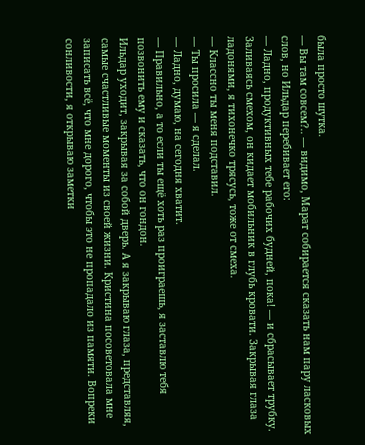была просто шутка.
— Вы там совсем?.. — видимо, Марат собирается сказать нам пару ласковых слов, но Ильдар перебивает его:
— Ладно, продуктивных тебе рабочих будней, пока! — и сбрасывает трубку.
Заливаясь смехом, он кидает мобильник в глубь кровати. Закрывая глаза ладонями, я тихонечко трясусь, тоже от смеха.
— Классно ты меня подставил.
— Ты просила — я сделал.
— Ладно, думаю, на сегодня хватит.
— Правильно, а то если ты ещё хоть раз проиграешь, я заставлю тебя позвонить ему и сказать, что он гондон.
Ильдар уходит, закрывая за собой дверь. А я закрываю глаза, представляя, самые счастливые моменты из своей жизни. Кристина посоветовала мне записать всё, что мне дорого, чтобы это не пропадало из памяти. Вопреки сонливости, я открываю заметки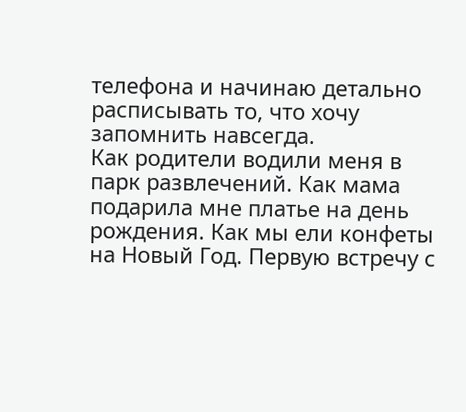телефона и начинаю детально расписывать то, что хочу запомнить навсегда.
Как родители водили меня в парк развлечений. Как мама подарила мне платье на день рождения. Как мы ели конфеты на Новый Год. Первую встречу с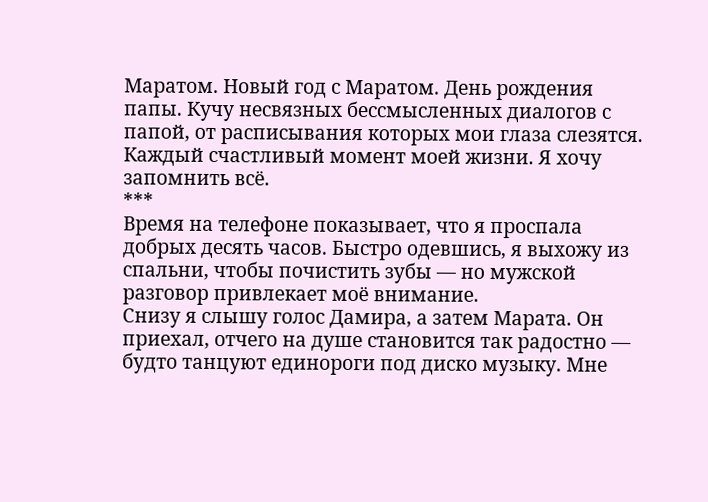Маратом. Новый год с Маратом. День рождения папы. Кучу несвязных бессмысленных диалогов с папой, от расписывания которых мои глаза слезятся.
Каждый счастливый момент моей жизни. Я хочу запомнить всё.
***
Время на телефоне показывает, что я проспала добрых десять часов. Быстро одевшись, я выхожу из спальни, чтобы почистить зубы — но мужской разговор привлекает моё внимание.
Снизу я слышу голос Дамира, а затем Марата. Он приехал, отчего на душе становится так радостно — будто танцуют единороги под диско музыку. Мне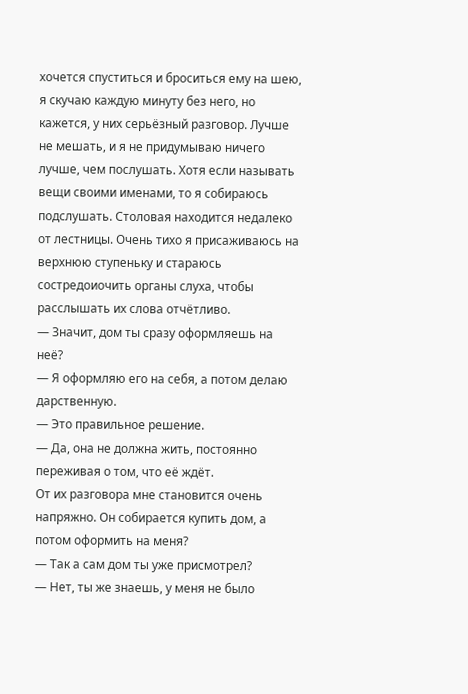хочется спуститься и броситься ему на шею, я скучаю каждую минуту без него, но кажется, у них серьёзный разговор. Лучше не мешать, и я не придумываю ничего лучше, чем послушать. Хотя если называть вещи своими именами, то я собираюсь подслушать. Столовая находится недалеко от лестницы. Очень тихо я присаживаюсь на верхнюю ступеньку и стараюсь состредоиочить органы слуха, чтобы расслышать их слова отчётливо.
— Значит, дом ты сразу оформляешь на неё?
— Я оформляю его на себя, а потом делаю дарственную.
— Это правильное решение.
— Да, она не должна жить, постоянно переживая о том, что её ждёт.
От их разговора мне становится очень напряжно. Он собирается купить дом, а потом оформить на меня?
— Так а сам дом ты уже присмотрел?
— Нет, ты же знаешь, у меня не было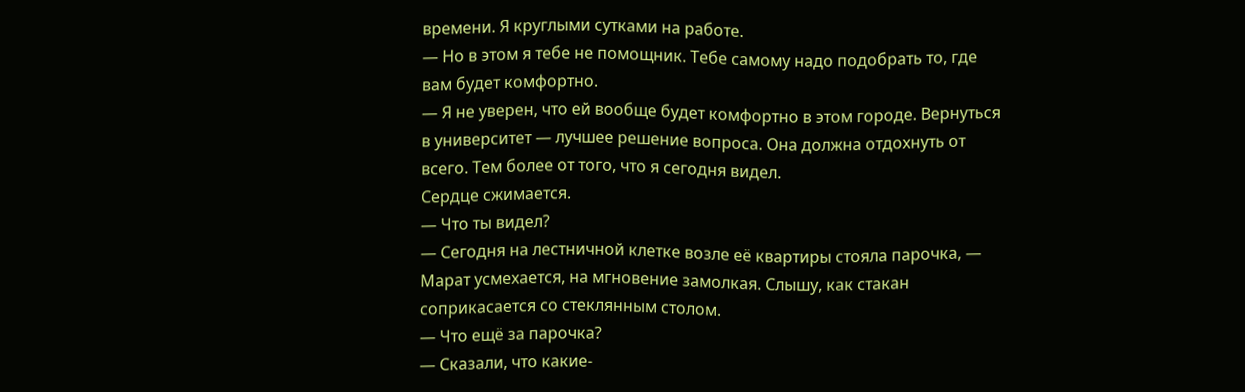времени. Я круглыми сутками на работе.
— Но в этом я тебе не помощник. Тебе самому надо подобрать то, где вам будет комфортно.
— Я не уверен, что ей вообще будет комфортно в этом городе. Вернуться в университет — лучшее решение вопроса. Она должна отдохнуть от всего. Тем более от того, что я сегодня видел.
Сердце сжимается.
— Что ты видел?
— Сегодня на лестничной клетке возле её квартиры стояла парочка, — Марат усмехается, на мгновение замолкая. Слышу, как стакан соприкасается со стеклянным столом.
— Что ещё за парочка?
— Сказали, что какие-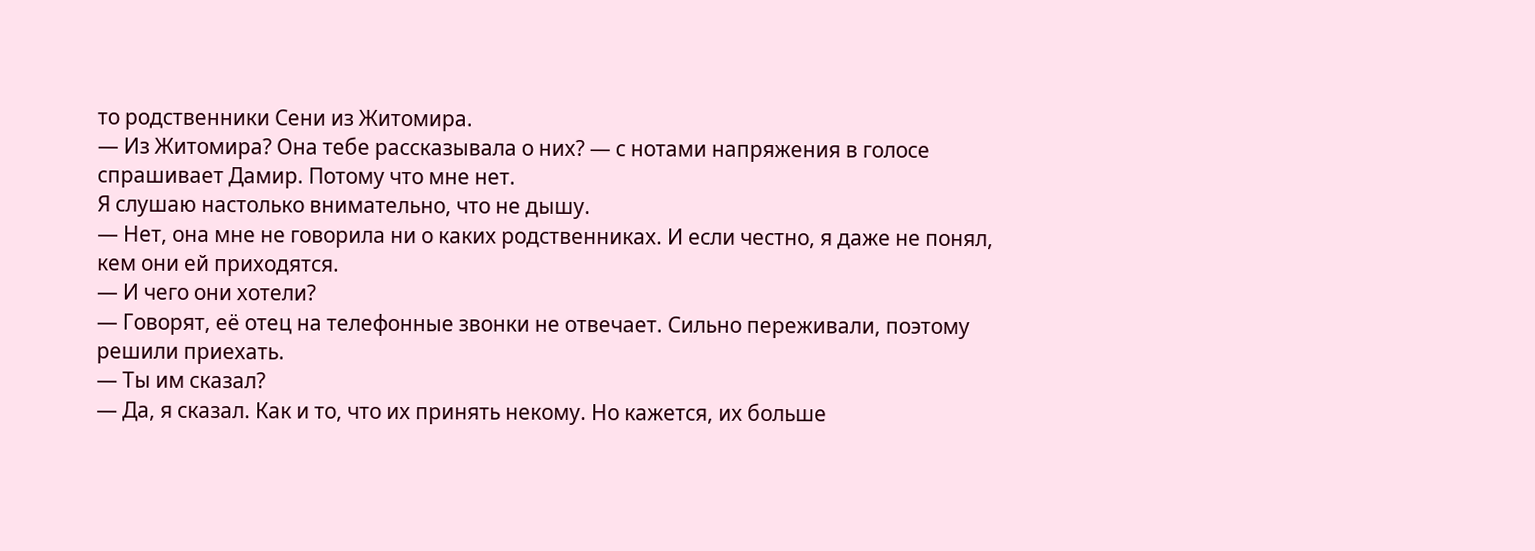то родственники Сени из Житомира.
— Из Житомира? Она тебе рассказывала о них? — с нотами напряжения в голосе спрашивает Дамир. Потому что мне нет.
Я слушаю настолько внимательно, что не дышу.
— Нет, она мне не говорила ни о каких родственниках. И если честно, я даже не понял, кем они ей приходятся.
— И чего они хотели?
— Говорят, её отец на телефонные звонки не отвечает. Сильно переживали, поэтому решили приехать.
— Ты им сказал?
— Да, я сказал. Как и то, что их принять некому. Но кажется, их больше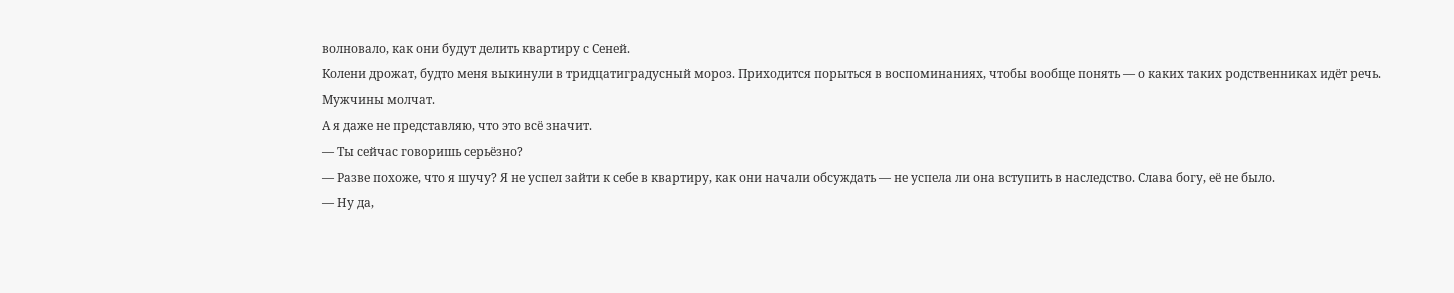волновало, как они будут делить квартиру с Сеней.
Колени дрожат, будто меня выкинули в тридцатиградусный мороз. Приходится порыться в воспоминаниях, чтобы вообще понять — о каких таких родственниках идёт речь.
Мужчины молчат.
А я даже не представляю, что это всё значит.
— Ты сейчас говоришь серьёзно?
— Разве похоже, что я шучу? Я не успел зайти к себе в квартиру, как они начали обсуждать — не успела ли она вступить в наследство. Слава богу, её не было.
— Ну да,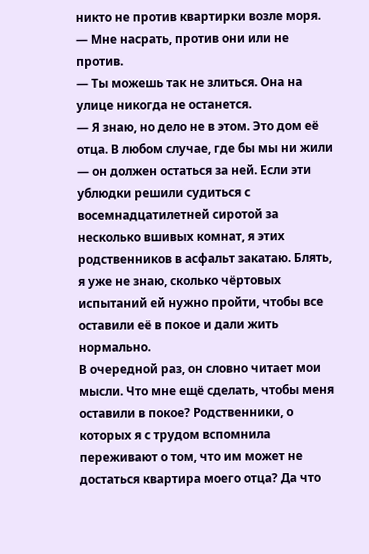никто не против квартирки возле моря.
— Мне насрать, против они или не против.
— Ты можешь так не злиться. Она на улице никогда не останется.
— Я знаю, но дело не в этом. Это дом её отца. В любом случае, где бы мы ни жили — он должен остаться за ней. Если эти ублюдки решили судиться с восемнадцатилетней сиротой за несколько вшивых комнат, я этих родственников в асфальт закатаю. Блять, я уже не знаю, сколько чёртовых испытаний ей нужно пройти, чтобы все оставили её в покое и дали жить нормально.
В очередной раз, он словно читает мои мысли. Что мне ещё сделать, чтобы меня оставили в покое? Родственники, о которых я с трудом вспомнила переживают о том, что им может не достаться квартира моего отца? Да что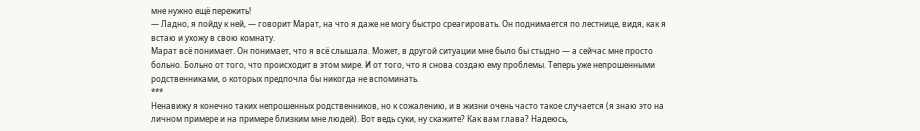мне нужно ещё пережить!
— Ладно, я пойду к ней, — говорит Марат, на что я даже не могу быстро среагировать. Он поднимается по лестнице, видя, как я встаю и ухожу в свою комнату.
Марат всё понимает. Он понимает, что я всё слышала. Может, в другой ситуации мне было бы стыдно — а сейчас мне просто больно. Больно от того, что происходит в этом мире. И от того, что я снова создаю ему проблемы. Теперь уже непрошенными родственниками, о которых предпочла бы никогда не вспоминать.
***
Ненавижу я конечно таких непрошенных родственников, но к сожалению, и в жизни очень часто такое случается (я знаю это на личном примере и на примере близким мне людей). Вот ведь суки, ну скажите? Как вам глава? Надеюсь,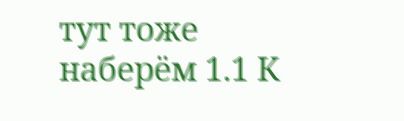тут тоже наберём 1.1 К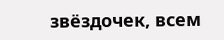звёздочек, всем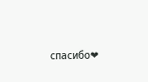спасибо❤